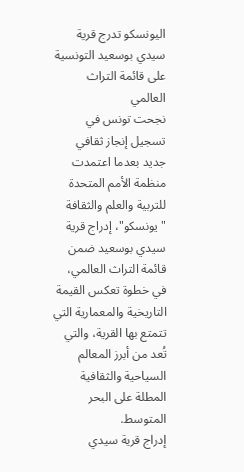اليونسكو تدرج قرية سيدي بوسعيد التونسية على قائمة التراث العالمي
نجحت تونس في تسجيل إنجاز ثقافي جديد بعدما اعتمدت منظمة الأمم المتحدة للتربية والعلم والثقافة "يونسكو"، إدراج قرية سيدي بوسعيد ضمن قائمة التراث العالمي، في خطوة تعكس القيمة التاريخية والمعمارية التي تتمتع بها القرية، والتي تُعد من أبرز المعالم السياحية والثقافية المطلة على البحر المتوسط.
إدراج قرية سيدي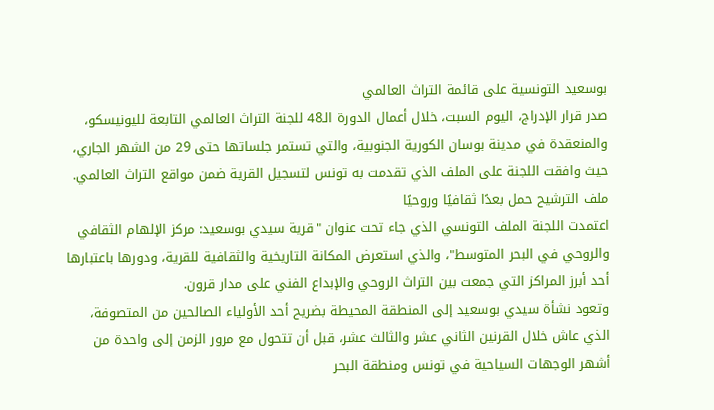بوسعيد التونسية على قائمة التراث العالمي
صدر قرار الإدراج، اليوم السبت، خلال أعمال الدورة الـ48 للجنة التراث العالمي التابعة لليونيسكو، والمنعقدة في مدينة بوسان الكورية الجنوبية، والتي تستمر جلساتها حتى 29 من الشهر الجاري، حيث وافقت اللجنة على الملف الذي تقدمت به تونس لتسجيل القرية ضمن مواقع التراث العالمي.
ملف الترشيح حمل بعدًا ثقافيًا وروحيًا
اعتمدت اللجنة الملف التونسي الذي جاء تحت عنوان "قرية سيدي بوسعيد: مركز الإلهام الثقافي والروحي في البحر المتوسط"، والذي استعرض المكانة التاريخية والثقافية للقرية، ودورها باعتبارها أحد أبرز المراكز التي جمعت بين التراث الروحي والإبداع الفني على مدار قرون.
وتعود نشأة سيدي بوسعيد إلى المنطقة المحيطة بضريح أحد الأولياء الصالحين من المتصوفة، الذي عاش خلال القرنين الثاني عشر والثالث عشر، قبل أن تتحول مع مرور الزمن إلى واحدة من أشهر الوجهات السياحية في تونس ومنطقة البحر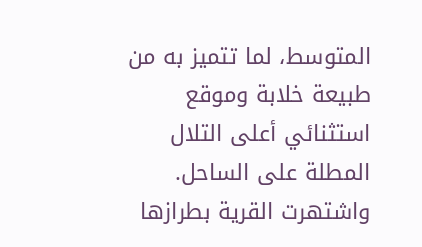المتوسط، لما تتميز به من طبيعة خلابة وموقع استثنائي أعلى التلال المطلة على الساحل.
واشتهرت القرية بطرازها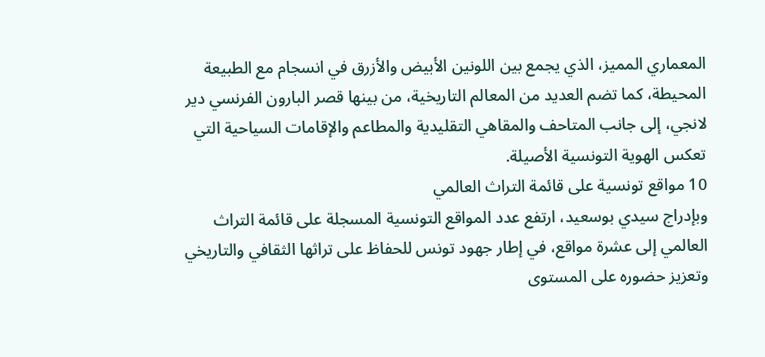المعماري المميز، الذي يجمع بين اللونين الأبيض والأزرق في انسجام مع الطبيعة المحيطة، كما تضم العديد من المعالم التاريخية، من بينها قصر البارون الفرنسي دير لانجي، إلى جانب المتاحف والمقاهي التقليدية والمطاعم والإقامات السياحية التي تعكس الهوية التونسية الأصيلة.
10 مواقع تونسية على قائمة التراث العالمي
وبإدراج سيدي بوسعيد، ارتفع عدد المواقع التونسية المسجلة على قائمة التراث العالمي إلى عشرة مواقع، في إطار جهود تونس للحفاظ على تراثها الثقافي والتاريخي وتعزيز حضوره على المستوى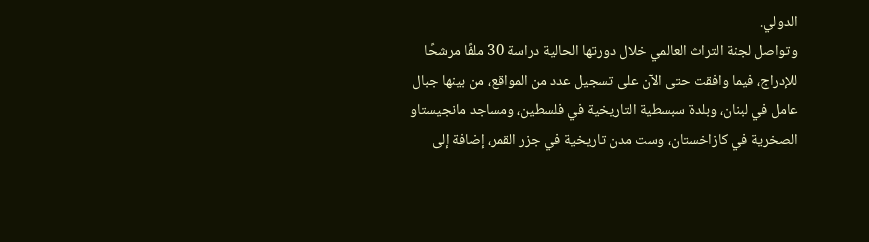الدولي.
وتواصل لجنة التراث العالمي خلال دورتها الحالية دراسة 30 ملفًا مرشحًا للإدراج، فيما وافقت حتى الآن على تسجيل عدد من المواقع، من بينها جبال عامل في لبنان، وبلدة سبسطية التاريخية في فلسطين، ومساجد مانجيستاو الصخرية في كازاخستان، وست مدن تاريخية في جزر القمر، إضافة إلى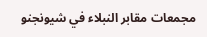مجمعات مقابر النبلاء في شيونجنو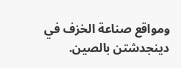ومواقع صناعة الخزف في دينجدشتن بالصين.